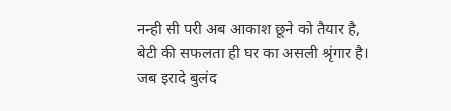नन्ही सी परी अब आकाश छूने को तैयार है,
बेटी की सफलता ही घर का असली श्रृंगार है।
जब इरादे बुलंद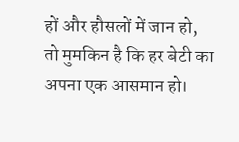हों और हौसलों में जान हो,
तो मुमकिन है कि हर बेटी का अपना एक आसमान हो।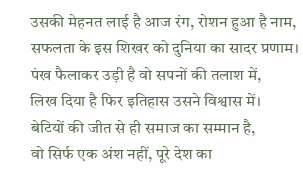उसकी मेहनत लाई है आज रंग, रोशन हुआ है नाम,
सफलता के इस शिखर को दुनिया का सादर प्रणाम।
पंख फैलाकर उड़ी है वो सपनों की तलाश में,
लिख दिया है फिर इतिहास उसने विश्वास में।
बेटियों की जीत से ही समाज का सम्मान है,
वो सिर्फ एक अंश नहीं, पूरे देश का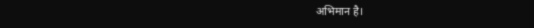अभिमान है।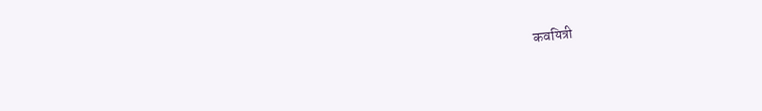कवयित्री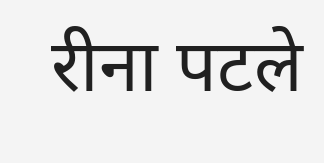रीना पटले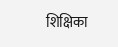शिक्षिका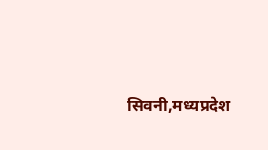सिवनी,मध्यप्रदेश